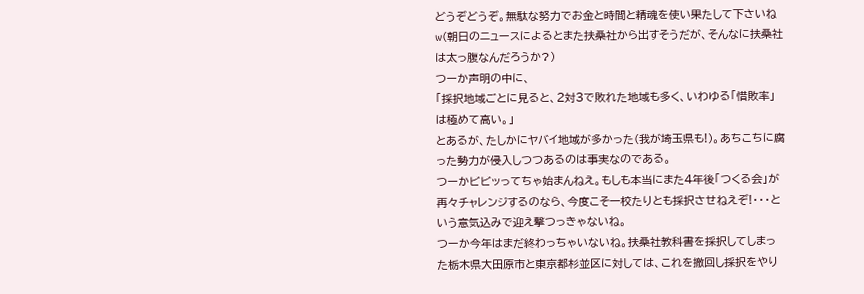どうぞどうぞ。無駄な努力でお金と時間と精魂を使い果たして下さいねw(朝日のニュースによるとまた扶桑社から出すそうだが、そんなに扶桑社は太っ腹なんだろうか?)
つーか声明の中に、
「採択地域ごとに見ると、2対3で敗れた地域も多く、いわゆる「惜敗率」は極めて高い。」
とあるが、たしかにヤバイ地域が多かった(我が埼玉県も!)。あちこちに腐った勢力が侵入しつつあるのは事実なのである。
つーかビビッってちゃ始まんねえ。もしも本当にまた4年後「つくる会」が再々チャレンジするのなら、今度こそ一校たりとも採択させねえぞ!・・・という意気込みで迎え撃つっきゃないね。
つーか今年はまだ終わっちゃいないね。扶桑社教科書を採択してしまった栃木県大田原市と東京都杉並区に対しては、これを撤回し採択をやり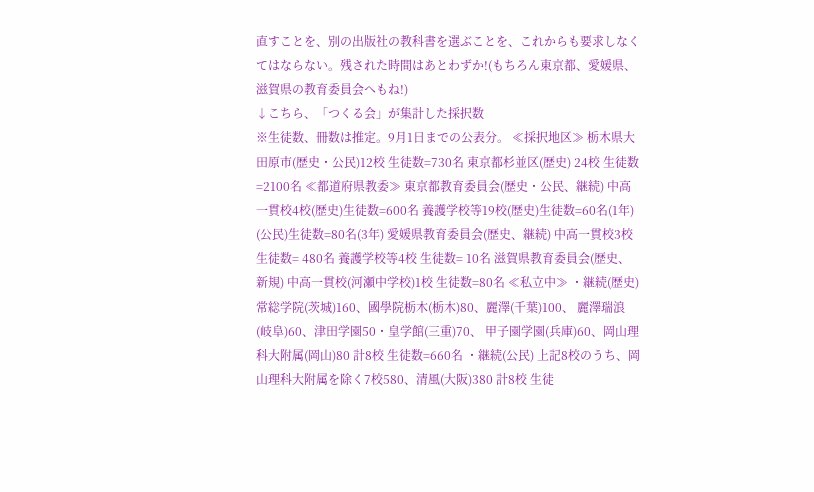直すことを、別の出版社の教科書を選ぶことを、これからも要求しなくてはならない。残された時間はあとわずか!(もちろん東京都、愛媛県、滋賀県の教育委員会へもね!)
↓こちら、「つくる会」が集計した採択数
※生徒数、冊数は推定。9月1日までの公表分。 ≪採択地区≫ 栃木県大田原市(歴史・公民)12校 生徒数=730名 東京都杉並区(歴史) 24校 生徒数=2100名 ≪都道府県教委≫ 東京都教育委員会(歴史・公民、継続) 中高一貫校4校(歴史)生徒数=600名 養護学校等19校(歴史)生徒数=60名(1年) (公民)生徒数=80名(3年) 愛媛県教育委員会(歴史、継続) 中高一貫校3校 生徒数= 480名 養護学校等4校 生徒数= 10名 滋賀県教育委員会(歴史、新規) 中高一貫校(河瀬中学校)1校 生徒数=80名 ≪私立中≫ ・継続(歴史) 常総学院(茨城)160、國學院栃木(栃木)80、麗澤(千葉)100、 麗澤瑞浪(岐阜)60、津田学園50・皇学館(三重)70、 甲子園学園(兵庫)60、岡山理科大附属(岡山)80 計8校 生徒数=660名 ・継続(公民) 上記8校のうち、岡山理科大附属を除く7校580、清風(大阪)380 計8校 生徒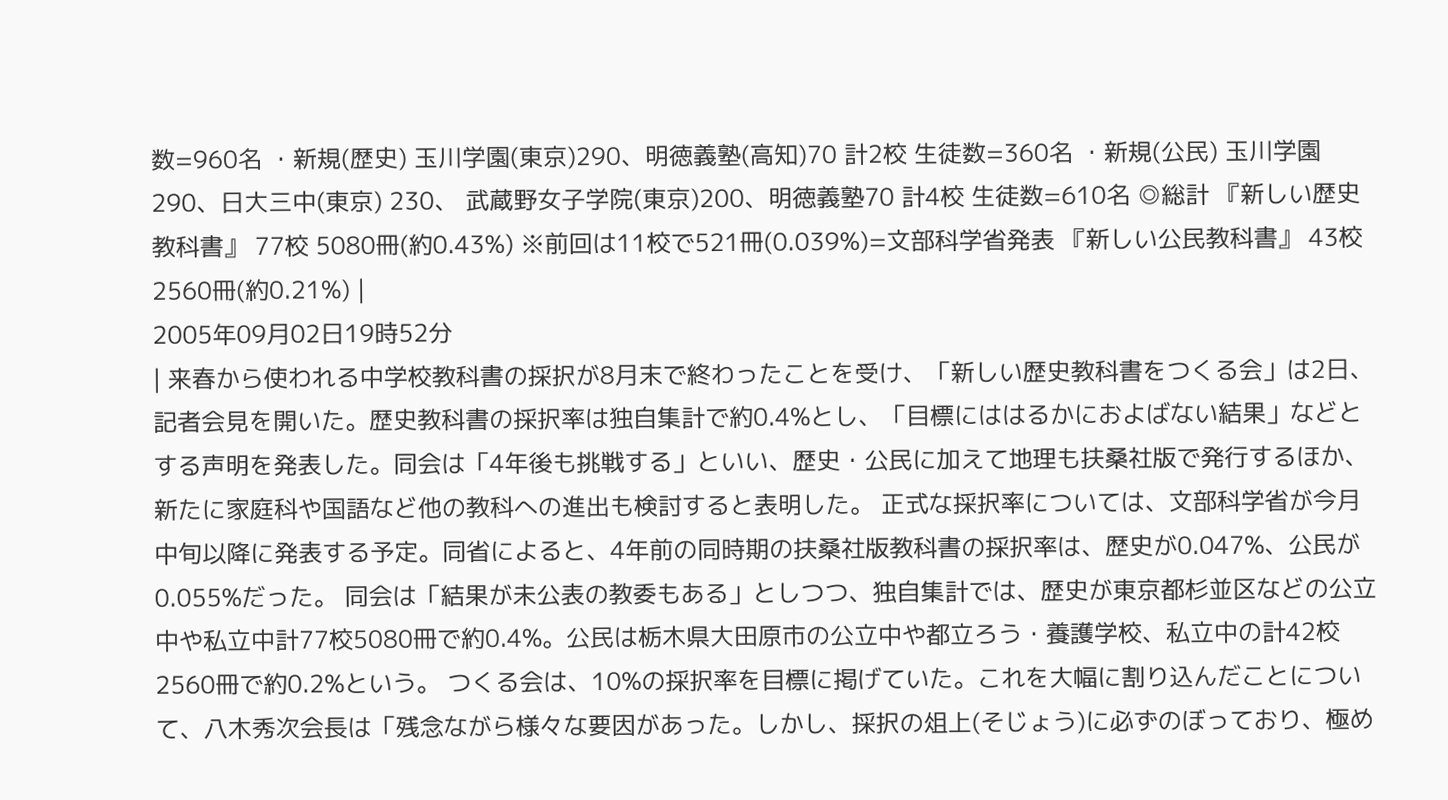数=960名 ・新規(歴史) 玉川学園(東京)290、明徳義塾(高知)70 計2校 生徒数=360名 ・新規(公民) 玉川学園290、日大三中(東京) 230、 武蔵野女子学院(東京)200、明徳義塾70 計4校 生徒数=610名 ◎総計 『新しい歴史教科書』 77校 5080冊(約0.43%) ※前回は11校で521冊(0.039%)=文部科学省発表 『新しい公民教科書』 43校 2560冊(約0.21%) |
2005年09月02日19時52分
| 来春から使われる中学校教科書の採択が8月末で終わったことを受け、「新しい歴史教科書をつくる会」は2日、記者会見を開いた。歴史教科書の採択率は独自集計で約0.4%とし、「目標にははるかにおよばない結果」などとする声明を発表した。同会は「4年後も挑戦する」といい、歴史・公民に加えて地理も扶桑社版で発行するほか、新たに家庭科や国語など他の教科への進出も検討すると表明した。 正式な採択率については、文部科学省が今月中旬以降に発表する予定。同省によると、4年前の同時期の扶桑社版教科書の採択率は、歴史が0.047%、公民が0.055%だった。 同会は「結果が未公表の教委もある」としつつ、独自集計では、歴史が東京都杉並区などの公立中や私立中計77校5080冊で約0.4%。公民は栃木県大田原市の公立中や都立ろう・養護学校、私立中の計42校2560冊で約0.2%という。 つくる会は、10%の採択率を目標に掲げていた。これを大幅に割り込んだことについて、八木秀次会長は「残念ながら様々な要因があった。しかし、採択の俎上(そじょう)に必ずのぼっており、極め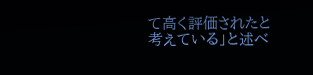て高く評価されたと考えている」と述べ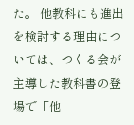た。 他教科にも進出を検討する理由については、つくる会が主導した教科書の登場で「他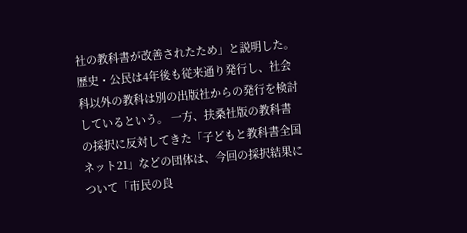社の教科書が改善されたため」と説明した。歴史・公民は4年後も従来通り発行し、社会科以外の教科は別の出版社からの発行を検討しているという。 一方、扶桑社版の教科書の採択に反対してきた「子どもと教科書全国ネット21」などの団体は、今回の採択結果について「市民の良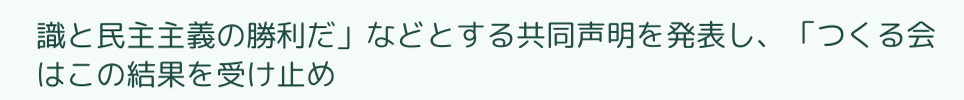識と民主主義の勝利だ」などとする共同声明を発表し、「つくる会はこの結果を受け止め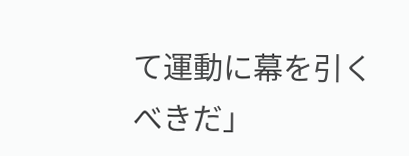て運動に幕を引くべきだ」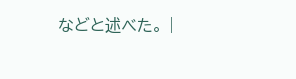などと述べた。 |